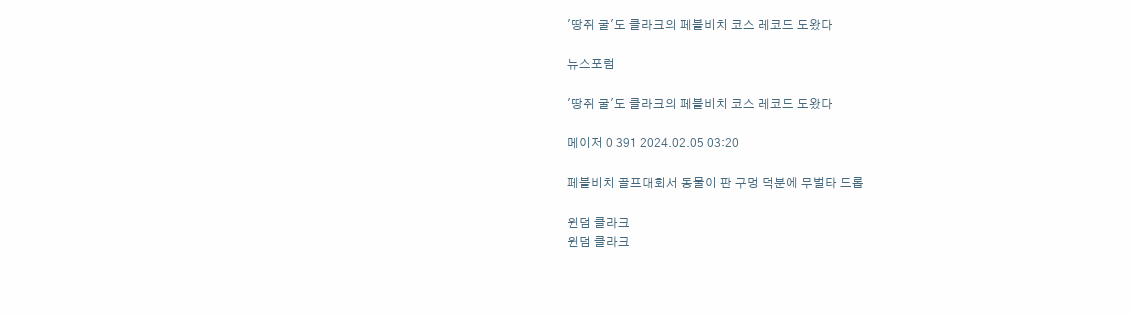'땅쥐 굴'도 클라크의 페블비치 코스 레코드 도왔다

뉴스포럼

'땅쥐 굴'도 클라크의 페블비치 코스 레코드 도왔다

메이저 0 391 2024.02.05 03:20

페블비치 골프대회서 동물이 판 구멍 덕분에 무벌타 드롭

윈덤 클라크
윈덤 클라크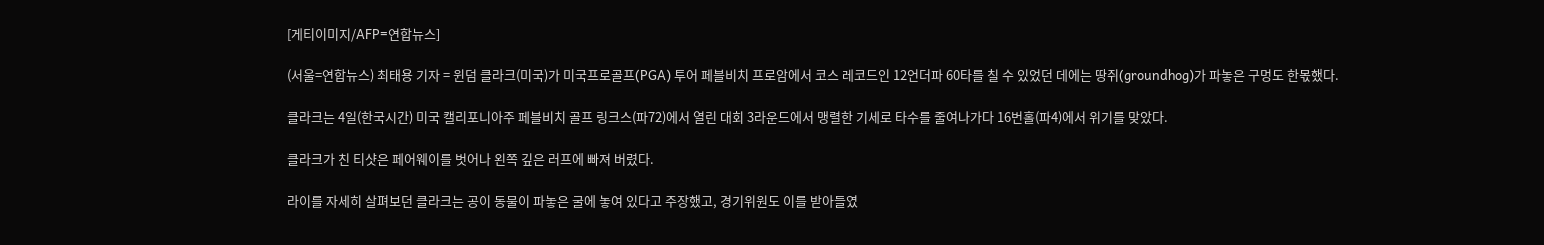[게티이미지/AFP=연합뉴스]

(서울=연합뉴스) 최태용 기자 = 윈덤 클라크(미국)가 미국프로골프(PGA) 투어 페블비치 프로암에서 코스 레코드인 12언더파 60타를 칠 수 있었던 데에는 땅쥐(groundhog)가 파놓은 구멍도 한몫했다.

클라크는 4일(한국시간) 미국 캘리포니아주 페블비치 골프 링크스(파72)에서 열린 대회 3라운드에서 맹렬한 기세로 타수를 줄여나가다 16번홀(파4)에서 위기를 맞았다.

클라크가 친 티샷은 페어웨이를 벗어나 왼쪽 깊은 러프에 빠져 버렸다.

라이를 자세히 살펴보던 클라크는 공이 동물이 파놓은 굴에 놓여 있다고 주장했고, 경기위원도 이를 받아들였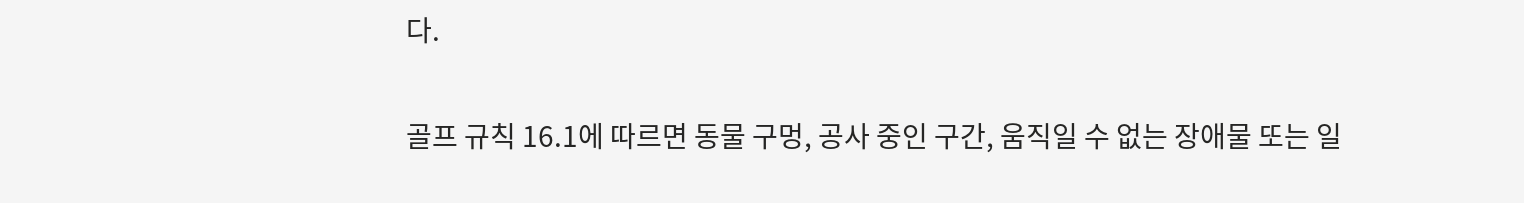다.

골프 규칙 16.1에 따르면 동물 구멍, 공사 중인 구간, 움직일 수 없는 장애물 또는 일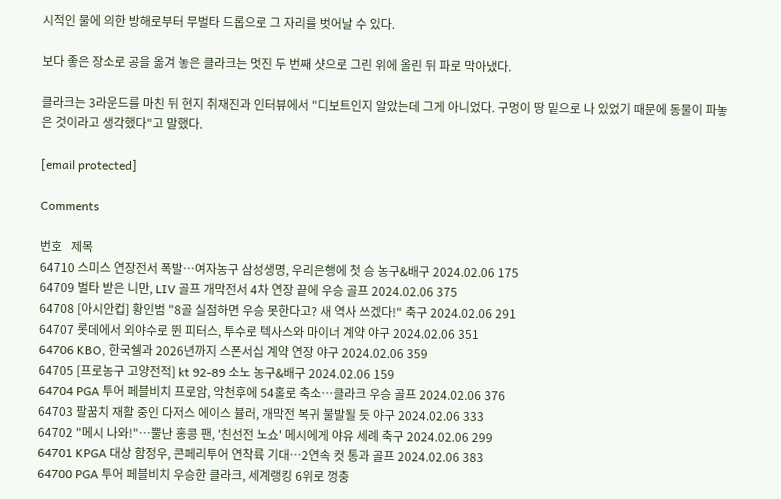시적인 물에 의한 방해로부터 무벌타 드롭으로 그 자리를 벗어날 수 있다.

보다 좋은 장소로 공을 옮겨 놓은 클라크는 멋진 두 번째 샷으로 그린 위에 올린 뒤 파로 막아냈다.

클라크는 3라운드를 마친 뒤 현지 취재진과 인터뷰에서 "디보트인지 알았는데 그게 아니었다. 구멍이 땅 밑으로 나 있었기 때문에 동물이 파놓은 것이라고 생각했다"고 말했다.

[email protected]

Comments

번호   제목
64710 스미스 연장전서 폭발…여자농구 삼성생명, 우리은행에 첫 승 농구&배구 2024.02.06 175
64709 벌타 받은 니만, LIV 골프 개막전서 4차 연장 끝에 우승 골프 2024.02.06 375
64708 [아시안컵] 황인범 "8골 실점하면 우승 못한다고? 새 역사 쓰겠다!" 축구 2024.02.06 291
64707 롯데에서 외야수로 뛴 피터스, 투수로 텍사스와 마이너 계약 야구 2024.02.06 351
64706 KBO, 한국쉘과 2026년까지 스폰서십 계약 연장 야구 2024.02.06 359
64705 [프로농구 고양전적] kt 92-89 소노 농구&배구 2024.02.06 159
64704 PGA 투어 페블비치 프로암, 악천후에 54홀로 축소…클라크 우승 골프 2024.02.06 376
64703 팔꿈치 재활 중인 다저스 에이스 뷸러, 개막전 복귀 불발될 듯 야구 2024.02.06 333
64702 "메시 나와!"…뿔난 홍콩 팬, '친선전 노쇼' 메시에게 야유 세례 축구 2024.02.06 299
64701 KPGA 대상 함정우, 콘페리투어 연착륙 기대…2연속 컷 통과 골프 2024.02.06 383
64700 PGA 투어 페블비치 우승한 클라크, 세계랭킹 6위로 껑충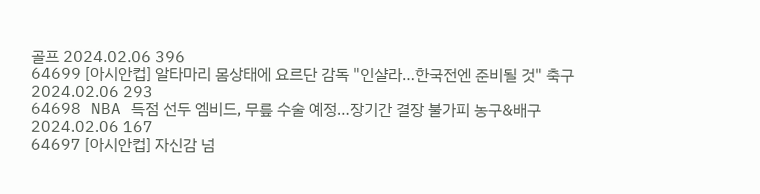골프 2024.02.06 396
64699 [아시안컵] 알타마리 몸상태에 요르단 감독 "인샬라…한국전엔 준비될 것" 축구 2024.02.06 293
64698 NBA 득점 선두 엠비드, 무릎 수술 예정…장기간 결장 불가피 농구&배구 2024.02.06 167
64697 [아시안컵] 자신감 넘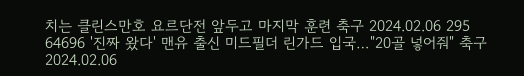치는 클린스만호 요르단전 앞두고 마지막 훈련 축구 2024.02.06 295
64696 '진짜 왔다' 맨유 출신 미드필더 린가드 입국…"20골 넣어줘" 축구 2024.02.06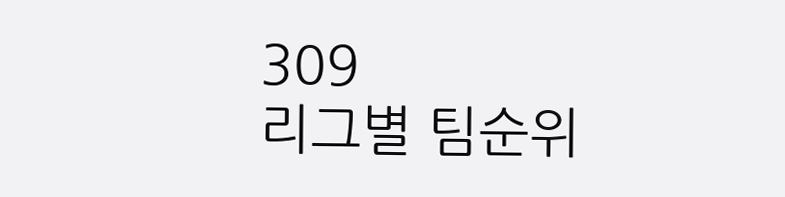309
리그별 팀순위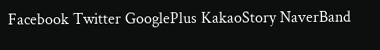Facebook Twitter GooglePlus KakaoStory NaverBand